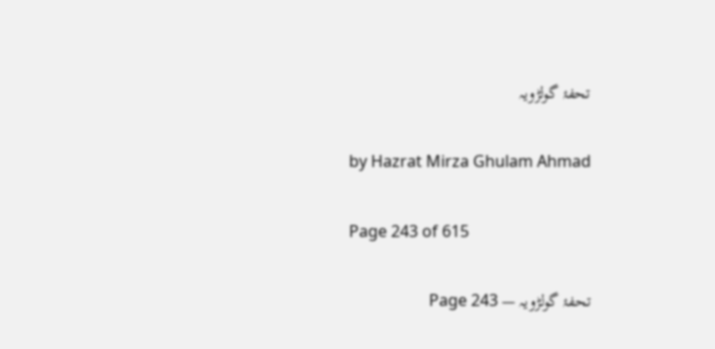تحفۂ گولڑویہ

by Hazrat Mirza Ghulam Ahmad

Page 243 of 615

تحفۂ گولڑویہ — Page 243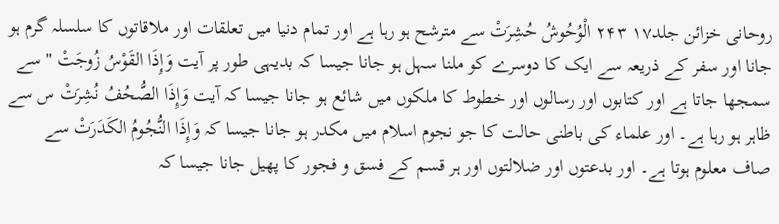روحانی خزائن جلد۱۷ ۲۴۳ الْوُحُوشُ حُشِرَتْ سے مترشح ہو رہا ہے اور تمام دنیا میں تعلقات اور ملاقاتوں کا سلسلہ گرم ہو جانا اور سفر کے ذریعہ سے ایک کا دوسرے کو ملنا سہل ہو جانا جیسا کہ بدیہی طور پر آیت وَإِذَا القَوْسُ زُوجَتْ " سے سمجھا جاتا ہے اور کتابوں اور رسالوں اور خطوط کا ملکوں میں شائع ہو جانا جیسا کہ آیت وَإِذَا الصُّحُفُ نُشِرَتْ س سے ظاہر ہو رہا ہے۔ اور علماء کی باطنی حالت کا جو نجوم اسلام میں مکدر ہو جانا جیسا کہ وَإِذَا النُّجُومُ الكَدَرَتْ سے صاف معلوم ہوتا ہے۔ اور بدعتوں اور ضلالتوں اور ہر قسم کے فسق و فجور کا پھیل جانا جیسا کہ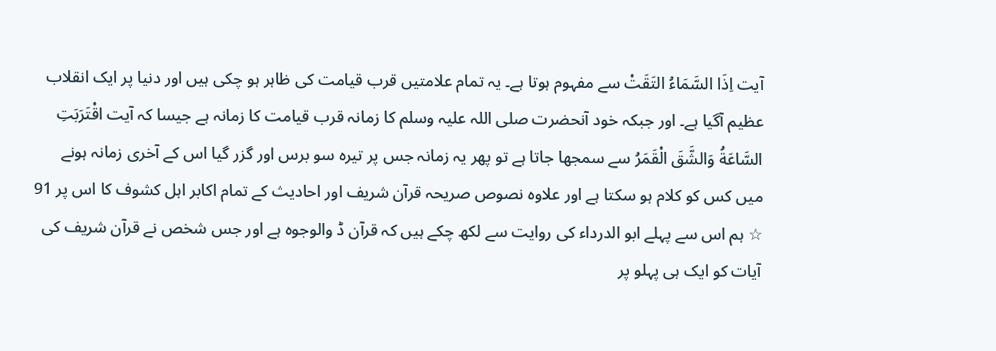آیت اِذَا السَّمَاءُ التَقَتْ سے مفہوم ہوتا ہے۔ یہ تمام علامتیں قرب قیامت کی ظاہر ہو چکی ہیں اور دنیا پر ایک انقلاب عظیم آگیا ہے۔ اور جبکہ خود آنحضرت صلی اللہ علیہ وسلم کا زمانہ قرب قیامت کا زمانہ ہے جیسا کہ آیت اقْتَرَبَتِ السَّاعَةُ وَالشَّقَ الْقَمَرُ سے سمجھا جاتا ہے تو پھر یہ زمانہ جس پر تیرہ سو برس اور گزر گیا اس کے آخری زمانہ ہونے میں کس کو کلام ہو سکتا ہے اور علاوہ نصوص صریحہ قرآن شریف اور احادیث کے تمام اکابر اہل کشوف کا اس پر 91 ☆ ہم اس سے پہلے ابو الدرداء کی روایت سے لکھ چکے ہیں کہ قرآن ڈ والوجوہ ہے اور جس شخص نے قرآن شریف کی آیات کو ایک ہی پہلو پر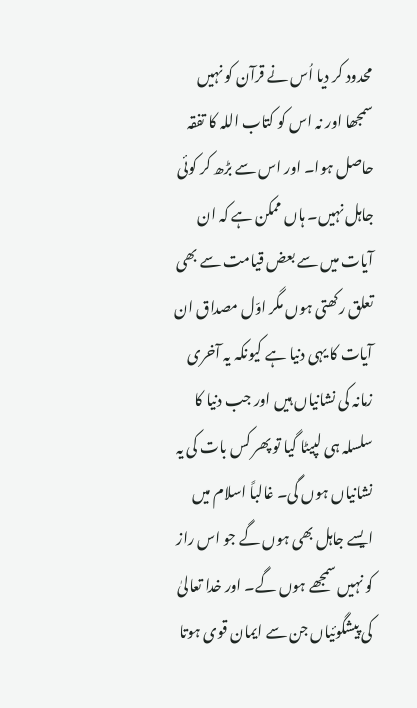محدود کر دیا اُس نے قرآن کو نہیں سمجھا اور نہ اس کو کتاب اللہ کا تفقہ حاصل ہوا۔ اور اس سے بڑھ کر کوئی جاہل نہیں۔ ہاں ممکن ہے کہ ان آیات میں سے بعض قیامت سے بھی تعلق رکھتی ہوں مگر اوّل مصداق ان آیات کا یہی دنیا ہے کیونکہ یہ آخری زمانہ کی نشانیاں ہیں اور جب دنیا کا سلسلہ ہی لپیٹا گیا تو پھر کس بات کی یہ نشانیاں ہوں گی۔ غالباً اسلام میں ایسے جاہل بھی ہوں گے جو اس راز کو نہیں سمجھے ہوں گے۔ اور خدا تعالیٰ کی پیشگوئیاں جن سے ایمان قوی ہوتا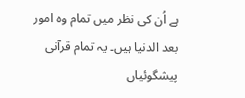ہے اُن کی نظر میں تمام وہ امور بعد الدنیا ہیں۔ یہ تمام قرآنی پیشگوئیاں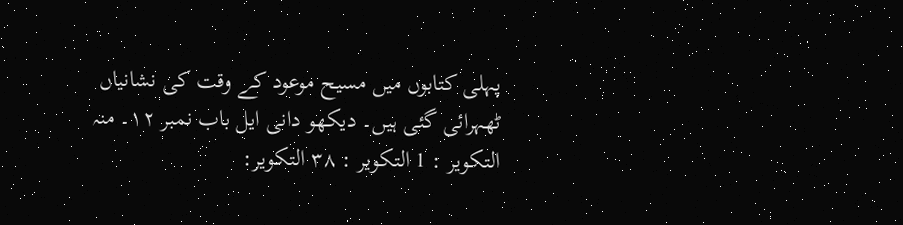پہلی کتابوں میں مسیح موعود کے وقت کی نشانیاں ٹھہرائی گئی ہیں۔ دیکھو دانی ایل باب نمبر ۱۲۔ منہ التكوير : 1 التكوير : ٣٨ التكوير: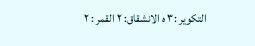التكوير :٣ ه الانشقاق: ۲ القمر : ٢